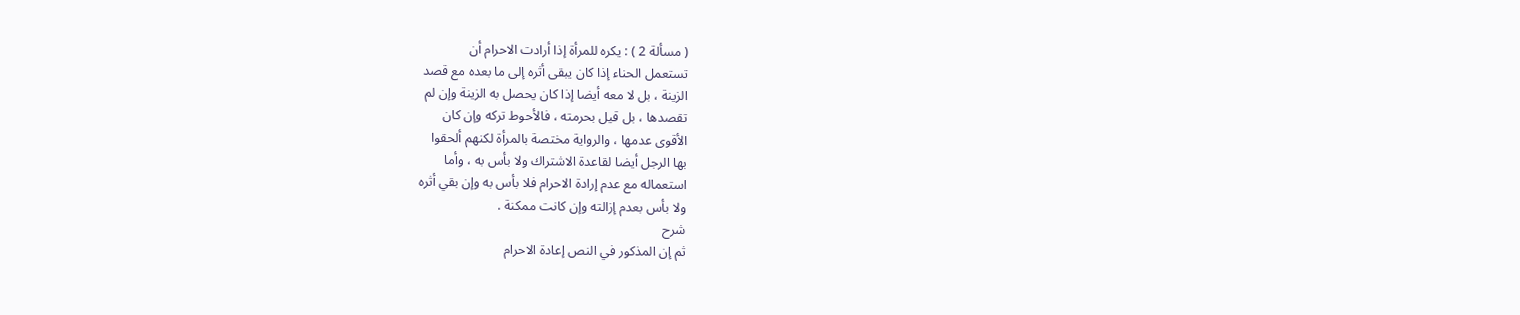( مسألة 2 ) : يكره للمرأة إذا أرادت الاحرام أن
تستعمل الحناء إذا كان يبقى أثره إلى ما بعده مع قصد
الزينة ، بل لا معه أيضا إذا كان يحصل به الزينة وإن لم
تقصدها ، بل قيل بحرمته ، فالأحوط تركه وإن كان
الأقوى عدمها ، والرواية مختصة بالمرأة لكنهم ألحقوا
بها الرجل أيضا لقاعدة الاشتراك ولا بأس به ، وأما
استعماله مع عدم إرادة الاحرام فلا بأس به وإن بقي أثره
ولا بأس بعدم إزالته وإن كانت ممكنة .
شرح
ثم إن المذكور في النص إعادة الاحرام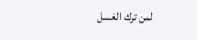لمن ترك الغسل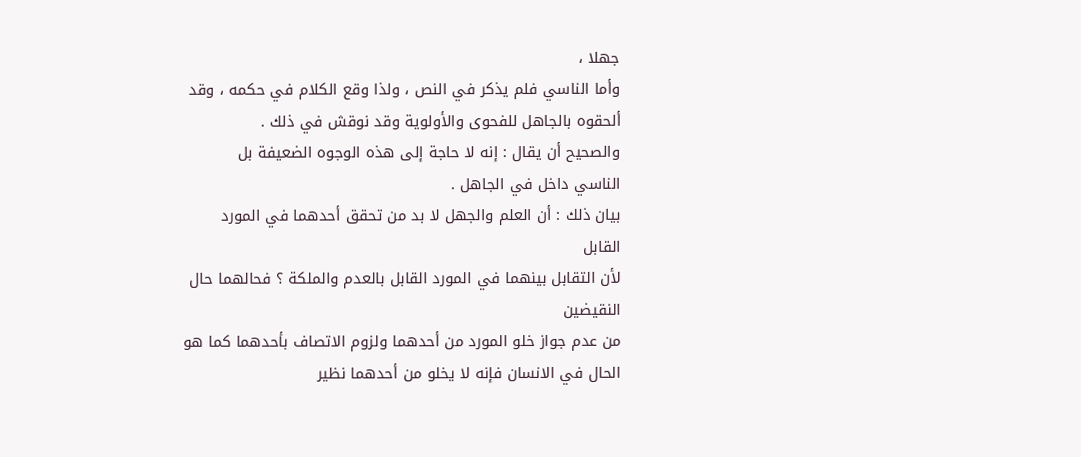جهلا ،
وأما الناسي فلم يذكر في النص ، ولذا وقع الكلام في حكمه ، وقد
ألحقوه بالجاهل للفحوى والأولوية وقد نوقش في ذلك .
والصحيح أن يقال : إنه لا حاجة إلى هذه الوجوه الضعيفة بل
الناسي داخل في الجاهل .
بيان ذلك : أن العلم والجهل لا بد من تحقق أحدهما في المورد القابل
لأن التقابل بينهما في المورد القابل بالعدم والملكة ؟ فحالهما حال النقيضين
من عدم جواز خلو المورد من أحدهما ولزوم الاتصاف بأحدهما كما هو
الحال في الانسان فإنه لا يخلو من أحدهما نظير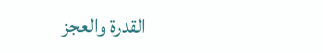القدرة والعجز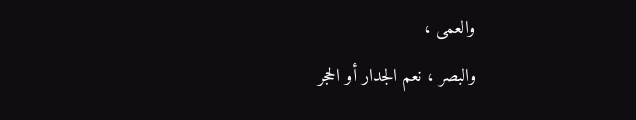والعمى ،
والبصر ، نعم الجدار أو الحجر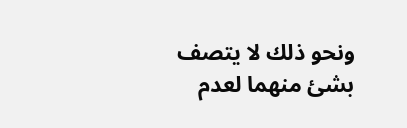ونحو ذلك لا يتصف بشئ منهما لعدم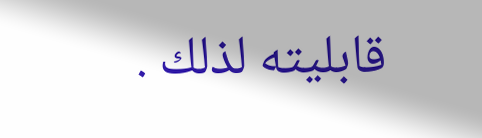قابليته لذلك .